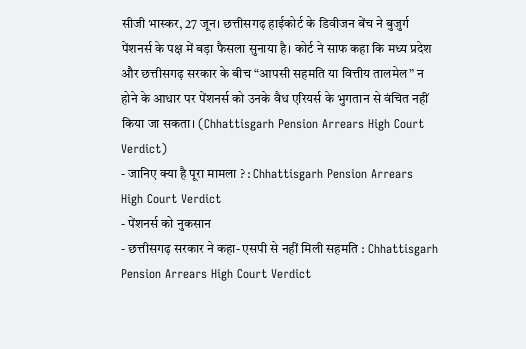सीजी भास्कर, 27 जून। छत्तीसगढ़ हाईकोर्ट के डिवीजन बेंच ने बुजुर्ग पेंशनर्स के पक्ष में बड़ा फैसला सुनाया है। कोर्ट ने साफ कहा कि मध्य प्रदेश और छत्तीसगढ़ सरकार के बीच “आपसी सहमति या वित्तीय तालमेल” न होने के आधार पर पेंशनर्स को उनके वैध एरियर्स के भुगतान से वंचित नहीं किया जा सकता। (Chhattisgarh Pension Arrears High Court Verdict)
- जानिए क्या है पूरा मामला ? : Chhattisgarh Pension Arrears High Court Verdict
- पेंशनर्स को नुकसान
- छत्तीसगढ़ सरकार ने कहा- एसपी से नहीं मिली सहमति : Chhattisgarh Pension Arrears High Court Verdict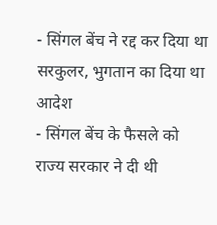- सिंगल बेंच ने रद्द कर दिया था सरकुलर, भुगतान का दिया था आदेश
- सिंगल बेंच के फैसले को राज्य सरकार ने दी थी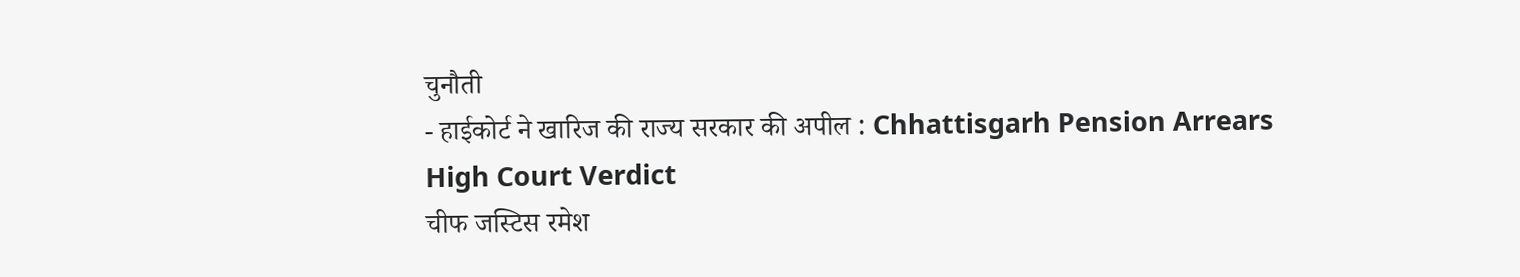चुनौती
- हाईकोर्ट ने खारिज की राज्य सरकार की अपील : Chhattisgarh Pension Arrears High Court Verdict
चीफ जस्टिस रमेश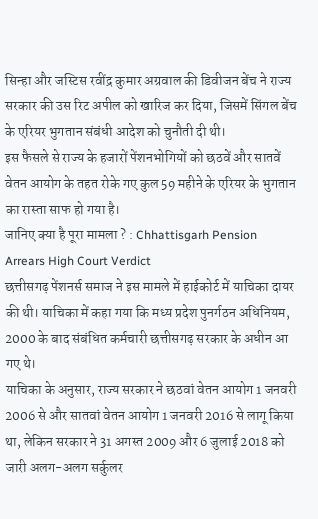सिन्हा और जस्टिस रवींद्र कुमार अग्रवाल की डिवीजन बेंच ने राज्य सरकार की उस रिट अपील को खारिज कर दिया, जिसमें सिंगल बेंच के एरियर भुगतान संबंधी आदेश को चुनौती दी थी।
इस फैसले से राज्य के हजारों पेंशनभोगियों को छठवें और सातवें वेतन आयोग के तहत रोके गए कुल 59 महीने के एरियर के भुगतान का रास्ता साफ हो गया है।
जानिए क्या है पूरा मामला ? : Chhattisgarh Pension Arrears High Court Verdict
छत्तीसगढ़ पेंशनर्स समाज ने इस मामले में हाईकोर्ट में याचिका दायर की थी। याचिका में कहा गया कि मध्य प्रदेश पुनर्गठन अधिनियम, 2000 के बाद संबंधित कर्मचारी छत्तीसगढ़ सरकार के अधीन आ गए थे।
याचिका के अनुसार, राज्य सरकार ने छठवां वेतन आयोग 1 जनवरी 2006 से और सातवां वेतन आयोग 1 जनवरी 2016 से लागू किया था, लेकिन सरकार ने 31 अगस्त 2009 और 6 जुलाई 2018 को जारी अलग-अलग सर्कुलर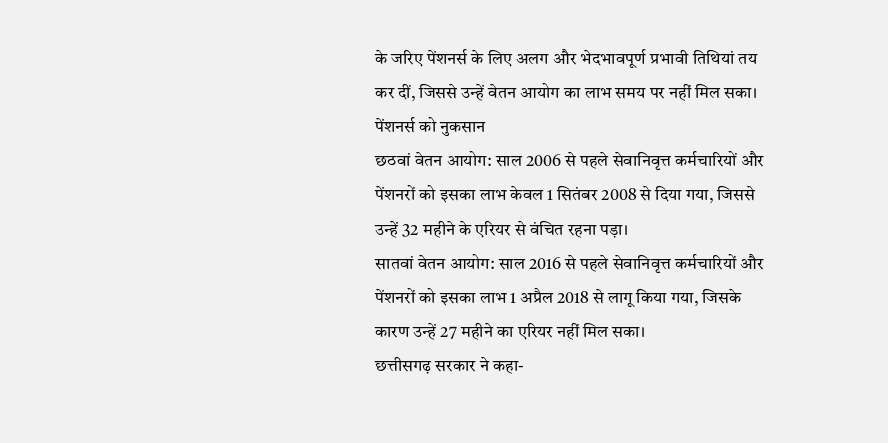के जरिए पेंशनर्स के लिए अलग और भेदभावपूर्ण प्रभावी तिथियां तय कर दीं, जिससे उन्हें वेतन आयोग का लाभ समय पर नहीं मिल सका।
पेंशनर्स को नुकसान
छठवां वेतन आयोग: साल 2006 से पहले सेवानिवृत्त कर्मचारियों और पेंशनरों को इसका लाभ केवल 1 सितंबर 2008 से दिया गया, जिससे उन्हें 32 महीने के एरियर से वंचित रहना पड़ा।
सातवां वेतन आयोग: साल 2016 से पहले सेवानिवृत्त कर्मचारियों और पेंशनरों को इसका लाभ 1 अप्रैल 2018 से लागू किया गया, जिसके कारण उन्हें 27 महीने का एरियर नहीं मिल सका।
छत्तीसगढ़ सरकार ने कहा-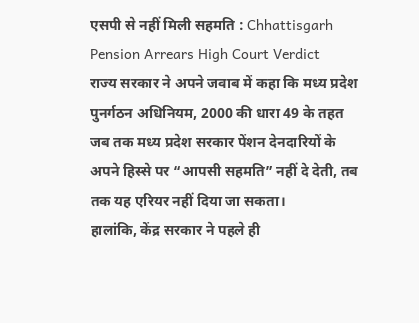एसपी से नहीं मिली सहमति : Chhattisgarh Pension Arrears High Court Verdict
राज्य सरकार ने अपने जवाब में कहा कि मध्य प्रदेश पुनर्गठन अधिनियम, 2000 की धारा 49 के तहत जब तक मध्य प्रदेश सरकार पेंशन देनदारियों के अपने हिस्से पर “आपसी सहमति” नहीं दे देती, तब तक यह एरियर नहीं दिया जा सकता।
हालांकि, केंद्र सरकार ने पहले ही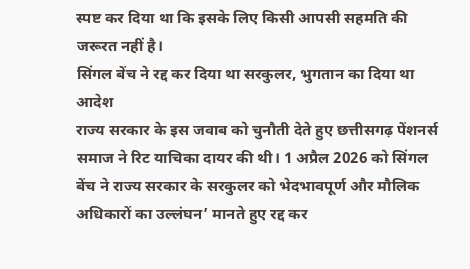स्पष्ट कर दिया था कि इसके लिए किसी आपसी सहमति की जरूरत नहीं है।
सिंगल बेंच ने रद्द कर दिया था सरकुलर, भुगतान का दिया था आदेश
राज्य सरकार के इस जवाब को चुनौती देते हुए छत्तीसगढ़ पेंशनर्स समाज ने रिट याचिका दायर की थी। 1 अप्रैल 2026 को सिंगल बेंच ने राज्य सरकार के सरकुलर को भेदभावपूर्ण और मौलिक अधिकारों का उल्लंघन’ मानते हुए रद्द कर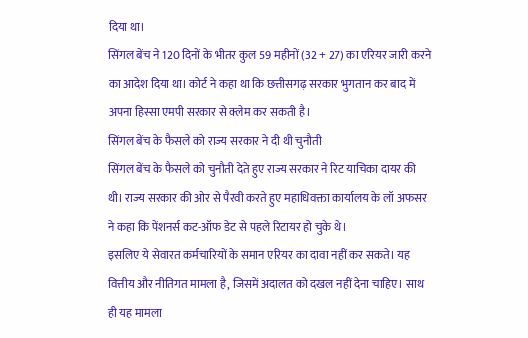दिया था।
सिंगल बेंच ने 120 दिनों के भीतर कुल 59 महीनों (32 + 27) का एरियर जारी करने का आदेश दिया था। कोर्ट ने कहा था कि छत्तीसगढ़ सरकार भुगतान कर बाद में अपना हिस्सा एमपी सरकार से क्लेम कर सकती है।
सिंगल बेंच के फैसले को राज्य सरकार ने दी थी चुनौती
सिंगल बेंच के फैसले को चुनौती देते हुए राज्य सरकार ने रिट याचिका दायर की थी। राज्य सरकार की ओर से पैरवी करते हुए महाधिवक्ता कार्यालय के लॉ अफसर ने कहा कि पेंशनर्स कट-ऑफ डेट से पहले रिटायर हो चुके थे।
इसलिए ये सेवारत कर्मचारियों के समान एरियर का दावा नहीं कर सकते। यह वित्तीय और नीतिगत मामला है, जिसमें अदालत को दखल नहीं देना चाहिए। साथ ही यह मामला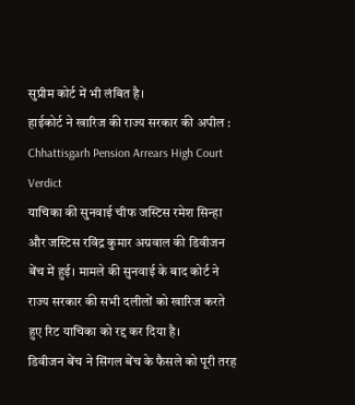सुप्रीम कोर्ट में भी लंबित है।
हाईकोर्ट ने खारिज की राज्य सरकार की अपील : Chhattisgarh Pension Arrears High Court Verdict
याचिका की सुनवाई चीफ जस्टिस रमेश सिन्हा और जस्टिस रविंद्र कुमार अग्रवाल की डिवीजन बेंच में हुई। मामले की सुनवाई के बाद कोर्ट ने राज्य सरकार की सभी दलीलों को खारिज करते हुए रिट याचिका को रद्द कर दिया है।
डिवीजन बेंच ने सिंगल बेंच के फैसले को पूरी तरह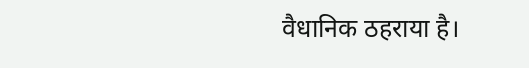वैधानिक ठहराया है।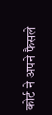कोर्ट ने अपने फैसले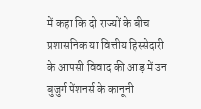में कहा कि दो राज्यों के बीच प्रशासनिक या वित्तीय हिस्सेदारी के आपसी विवाद की आड़ में उन बुजुर्ग पेंशनर्स के कानूनी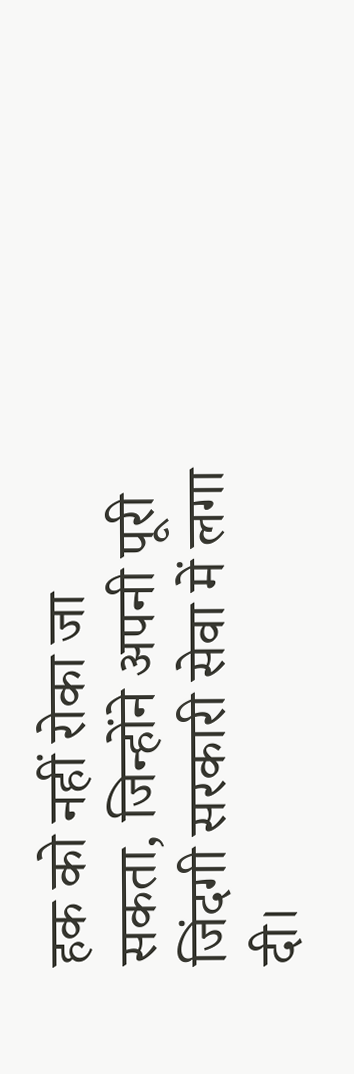हक को नहीं रोका जा सकता, जिन्होंने अपनी पूरी जिंदगी सरकारी सेवा में लगा दी।